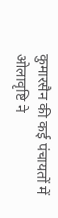कुमारसैन की कई पंचायतों में ओलावृष्टि ने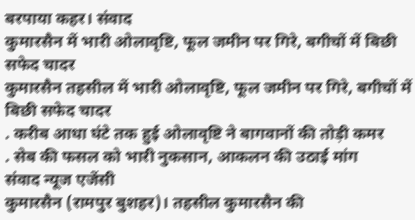बरपाया कहर। संवाद
कुमारसैन में भारी ओलावृष्टि, फूल जमीन पर गिरे, बगीचों में बिछी सफेद चादर
कुमारसैन तहसील में भारी ओलावृष्टि, फूल जमीन पर गिरे, बगीचों में बिछी सफेद चादर
. करीब आधा घंटे तक हुई ओलावृष्टि ने बागवानों की तोड़ी कमर
. सेब की फसल को भारी नुकसान, आकलन की उठाई मांग
संवाद न्यूज एजेंसी
कुमारसैन (रामपुर बुशहर)। तहसील कुमारसैन की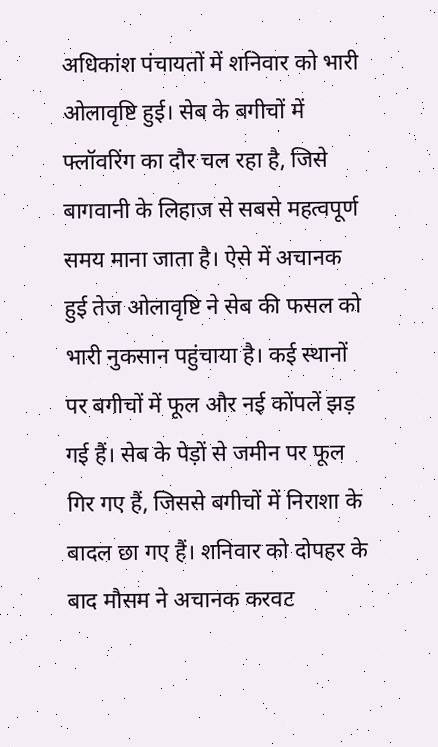अधिकांश पंचायतों में शनिवार को भारी ओलावृष्टि हुई। सेब के बगीचों में फ्लॉवरिंग का दौर चल रहा है, जिसे बागवानी के लिहाज से सबसे महत्वपूर्ण समय माना जाता है। ऐसे में अचानक हुई तेज ओलावृष्टि ने सेब की फसल को भारी नुकसान पहुंचाया है। कई स्थानों पर बगीचों में फूल और नई कोंपलें झड़ गई हैं। सेब के पेड़ों से जमीन पर फूल गिर गए हैं, जिससे बगीचों में निराशा के बादल छा गए हैं। शनिवार को दोपहर के बाद मौसम ने अचानक करवट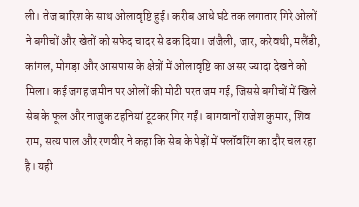ली। तेज बारिश के साथ ओलावृष्टि हुई। करीब आधे घंटे तक लगातार गिरे ओलों ने बगीचों और खेतों को सफेद चादर से ढक दिया। जंजैली, जार, करेवथी, मलैंडी, कांगल, मोगड़ा और आसपास के क्षेत्रों में ओलावृष्टि का असर ज्यादा देखने को मिला। कई जगह जमीन पर ओलों की मोटी परत जम गई, जिससे बगीचों में खिले सेब के फूल और नाजुक टहनियां टूटकर गिर गईं। बागवानों राजेश कुमार, शिव राम, सत्य पाल और रणवीर ने कहा कि सेब के पेड़ों में फ्लॉवरिंग का दौर चल रहा है। यही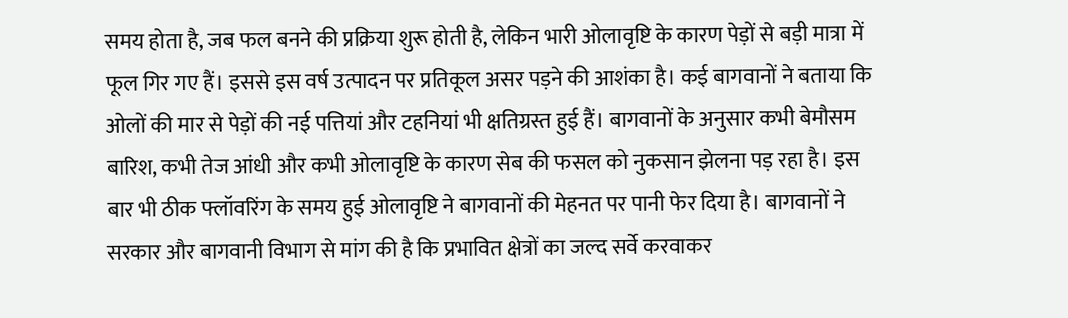समय होता है, जब फल बनने की प्रक्रिया शुरू होती है, लेकिन भारी ओलावृष्टि के कारण पेड़ों से बड़ी मात्रा में फूल गिर गए हैं। इससे इस वर्ष उत्पादन पर प्रतिकूल असर पड़ने की आशंका है। कई बागवानों ने बताया कि ओलों की मार से पेड़ों की नई पत्तियां और टहनियां भी क्षतिग्रस्त हुई हैं। बागवानों के अनुसार कभी बेमौसम बारिश, कभी तेज आंधी और कभी ओलावृष्टि के कारण सेब की फसल को नुकसान झेलना पड़ रहा है। इस बार भी ठीक फ्लॉवरिंग के समय हुई ओलावृष्टि ने बागवानों की मेहनत पर पानी फेर दिया है। बागवानों ने सरकार और बागवानी विभाग से मांग की है कि प्रभावित क्षेत्रों का जल्द सर्वे करवाकर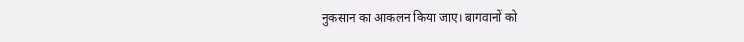नुकसान का आकलन किया जाए। बागवानों को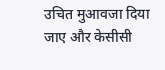उचित मुआवजा दिया जाए और केसीसी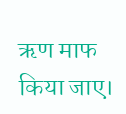ऋण माफ किया जाए।